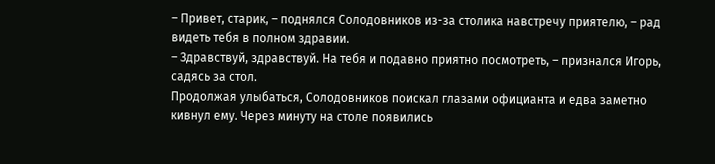– Привет, старик, – поднялся Солодовников из-за столика навстречу приятелю, – рад видеть тебя в полном здравии.
– Здравствуй, здравствуй. На тебя и подавно приятно посмотреть, – признался Игорь, садясь за стол.
Продолжая улыбаться, Солодовников поискал глазами официанта и едва заметно кивнул ему. Через минуту на столе появились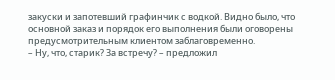закуски и запотевший графинчик с водкой. Видно было, что основной заказ и порядок его выполнения были оговорены предусмотрительным клиентом заблаговременно.
– Ну, что, старик? За встречу? – предложил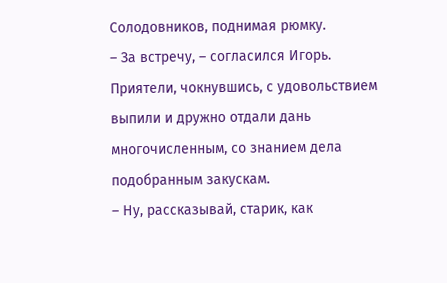Солодовников, поднимая рюмку.
– За встречу, – согласился Игорь.
Приятели, чокнувшись, с удовольствием выпили и дружно отдали дань многочисленным, со знанием дела подобранным закускам.
– Ну, рассказывай, старик, как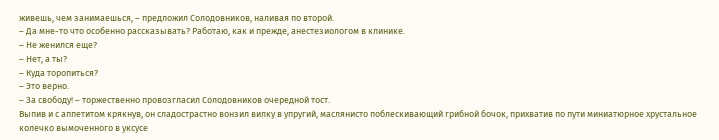живешь, чем занимаешься, – предложил Солодовников, наливая по второй.
– Да мне-то что особенно рассказывать? Работаю, как и прежде, анестезиологом в клинике.
– Не женился еще?
– Нет, а ты?
– Куда торопиться?
– Это верно.
– За свободу! – торжественно провозгласил Солодовников очередной тост.
Выпив и с аппетитом крякнув, он сладострастно вонзил вилку в упругий, маслянисто поблескивающий грибной бочок, прихватив по пути миниатюрное хрустальное колечко вымоченного в уксусе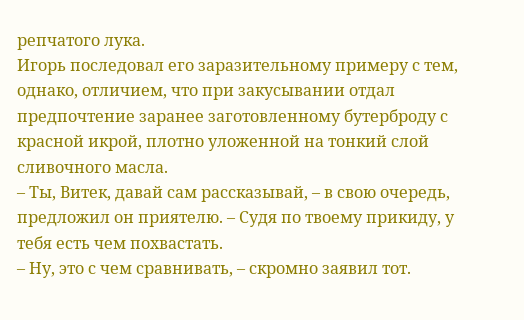репчатого лука.
Игорь последовал его заразительному примеру с тем, однако, отличием, что при закусывании отдал предпочтение заранее заготовленному бутерброду с красной икрой, плотно уложенной на тонкий слой сливочного масла.
– Ты, Витек, давай сам рассказывай, – в свою очередь, предложил он приятелю. – Судя по твоему прикиду, у тебя есть чем похвастать.
– Ну, это с чем сравнивать, – скромно заявил тот.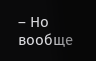– Но вообще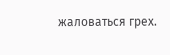жаловаться грех.